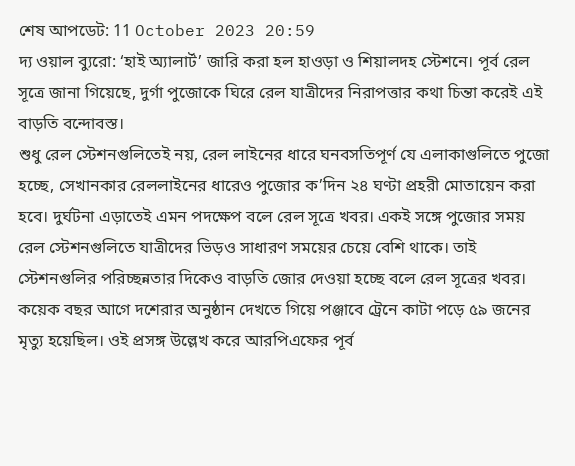শেষ আপডেট: 11 October 2023 20:59
দ্য ওয়াল ব্যুরো: ‘হাই অ্যালার্ট’ জারি করা হল হাওড়া ও শিয়ালদহ স্টেশনে। পূর্ব রেল সূত্রে জানা গিয়েছে, দুর্গা পুজোকে ঘিরে রেল যাত্রীদের নিরাপত্তার কথা চিন্তা করেই এই বাড়তি বন্দোবস্ত।
শুধু রেল স্টেশনগুলিতেই নয়, রেল লাইনের ধারে ঘনবসতিপূর্ণ যে এলাকাগুলিতে পুজো হচ্ছে, সেখানকার রেললাইনের ধারেও পুজোর ক’দিন ২৪ ঘণ্টা প্রহরী মোতায়েন করা হবে। দুর্ঘটনা এড়াতেই এমন পদক্ষেপ বলে রেল সূত্রে খবর। একই সঙ্গে পুজোর সময় রেল স্টেশনগুলিতে যাত্রীদের ভিড়ও সাধারণ সময়ের চেয়ে বেশি থাকে। তাই স্টেশনগুলির পরিচ্ছন্নতার দিকেও বাড়তি জোর দেওয়া হচ্ছে বলে রেল সূত্রের খবর।
কয়েক বছর আগে দশেরার অনুষ্ঠান দেখতে গিয়ে পঞ্জাবে ট্রেনে কাটা পড়ে ৫৯ জনের মৃত্যু হয়েছিল। ওই প্রসঙ্গ উল্লেখ করে আরপিএফের পূর্ব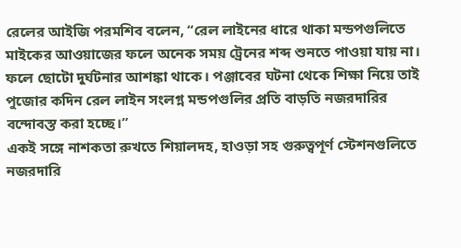রেলের আইজি পরমশিব বলেন, “রেল লাইনের ধারে থাকা মন্ডপগুলিতে মাইকের আওয়াজের ফলে অনেক সময় ট্রেনের শব্দ শুনতে পাওয়া যায় না। ফলে ছোটো দুর্ঘটনার আশঙ্কা থাকে। পঞ্জাবের ঘটনা থেকে শিক্ষা নিয়ে তাই পুজোর কদিন রেল লাইন সংলগ্ন মন্ডপগুলির প্রতি বাড়তি নজরদারির বন্দোবস্ত করা হচ্ছে।”
একই সঙ্গে নাশকতা রুখতে শিয়ালদহ, হাওড়া সহ গুরুত্বপূর্ণ স্টেশনগুলিতে নজরদারি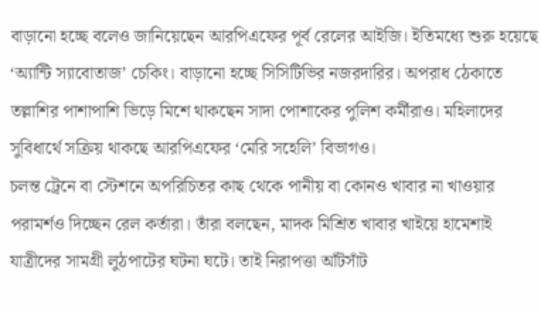বাড়ানো হচ্ছে বলেও জানিয়েছেন আরপিএফের পূর্ব রেলের আইজি। ইতিমধ্যে শুরু হয়েছে ‘অ্যান্টি স্যাবোতাজ’ চেকিং। বাড়ানো হচ্ছে সিসিটিভির নজরদারির। অপরাধ ঠেকাতে তল্লাশির পাশাপাশি ভিড়ে মিশে থাকছেন সাদা পোশাকের পুলিশ কর্মীরাও। মহিলাদের সুবিধার্থে সক্রিয় থাকছে আরপিএফের ‘মেরি সহেলি’ বিভাগও।
চলন্ত ট্রেনে বা স্টেশনে অপরিচিতর কাছ থেকে পানীয় বা কোনও খাবার না খাওয়ার পরামর্শও দিচ্ছেন রেল কর্তারা। তাঁরা বলছেন, মাদক মিশ্রিত খাবার খাইয়ে হামেশাই যাত্রীদের সামগ্রী লুঠপাটের ঘটনা ঘটে। তাই নিরাপত্তা আঁটসাঁট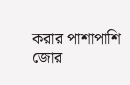করার পাশাপাশি জোর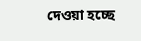দেওয়া হচ্ছে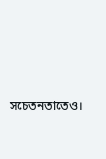সচেতনতাতেও।